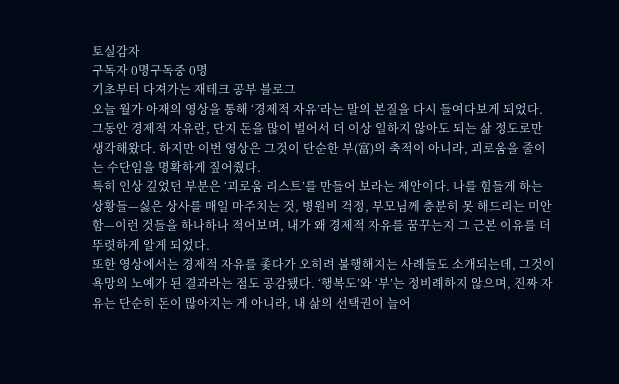토실감자
구독자 0명구독중 0명
기초부터 다져가는 재테크 공부 블로그
오늘 월가 아재의 영상을 통해 ‘경제적 자유’라는 말의 본질을 다시 들여다보게 되었다. 그동안 경제적 자유란, 단지 돈을 많이 벌어서 더 이상 일하지 않아도 되는 삶 정도로만 생각해왔다. 하지만 이번 영상은 그것이 단순한 부(富)의 축적이 아니라, 괴로움을 줄이는 수단임을 명확하게 짚어줬다.
특히 인상 깊었던 부분은 ‘괴로움 리스트’를 만들어 보라는 제안이다. 나를 힘들게 하는 상황들—싫은 상사를 매일 마주치는 것, 병원비 걱정, 부모님께 충분히 못 해드리는 미안함—이런 것들을 하나하나 적어보며, 내가 왜 경제적 자유를 꿈꾸는지 그 근본 이유를 더 뚜렷하게 알게 되었다.
또한 영상에서는 경제적 자유를 좇다가 오히려 불행해지는 사례들도 소개되는데, 그것이 욕망의 노예가 된 결과라는 점도 공감됐다. ‘행복도’와 ‘부’는 정비례하지 않으며, 진짜 자유는 단순히 돈이 많아지는 게 아니라, 내 삶의 선택권이 늘어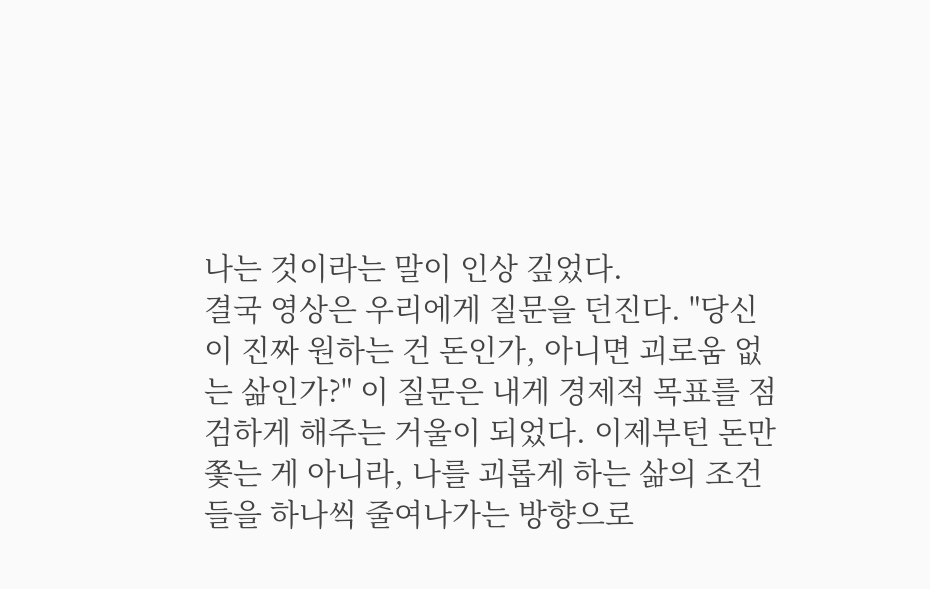나는 것이라는 말이 인상 깊었다.
결국 영상은 우리에게 질문을 던진다. "당신이 진짜 원하는 건 돈인가, 아니면 괴로움 없는 삶인가?" 이 질문은 내게 경제적 목표를 점검하게 해주는 거울이 되었다. 이제부턴 돈만 쫓는 게 아니라, 나를 괴롭게 하는 삶의 조건들을 하나씩 줄여나가는 방향으로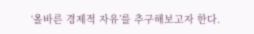‘올바른 경제적 자유’를 추구해보고자 한다.